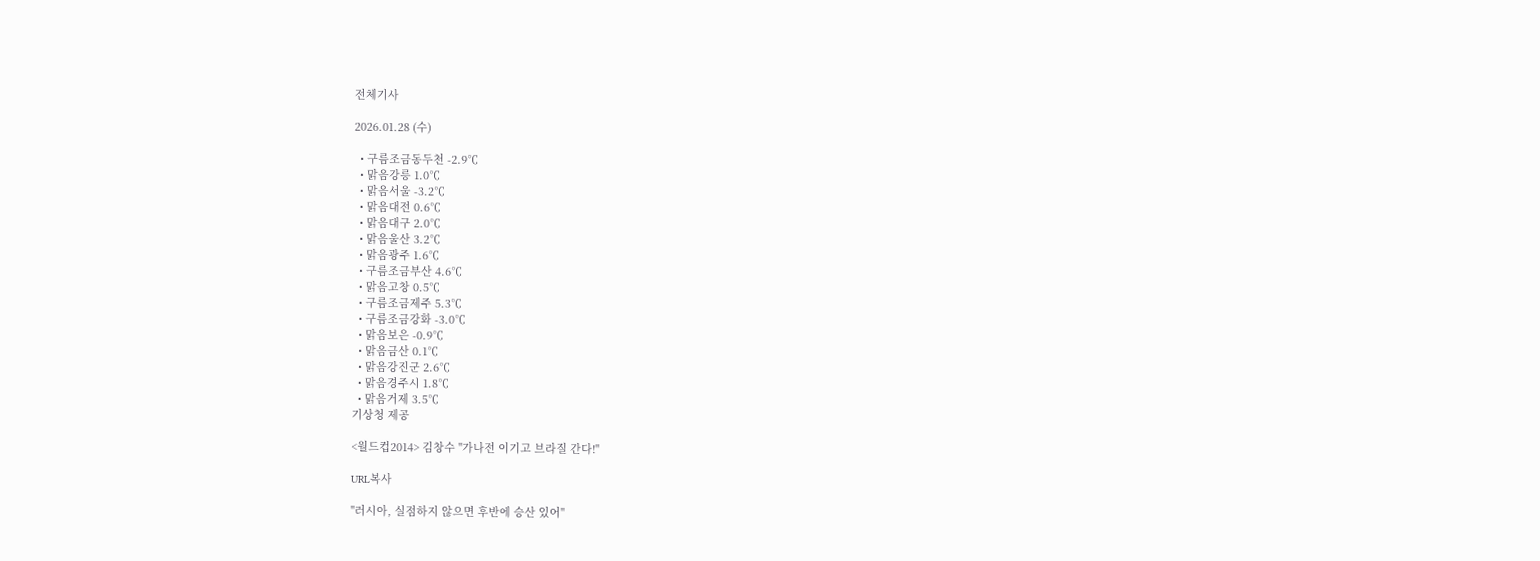전체기사

2026.01.28 (수)

  • 구름조금동두천 -2.9℃
  • 맑음강릉 1.0℃
  • 맑음서울 -3.2℃
  • 맑음대전 0.6℃
  • 맑음대구 2.0℃
  • 맑음울산 3.2℃
  • 맑음광주 1.6℃
  • 구름조금부산 4.6℃
  • 맑음고창 0.5℃
  • 구름조금제주 5.3℃
  • 구름조금강화 -3.0℃
  • 맑음보은 -0.9℃
  • 맑음금산 0.1℃
  • 맑음강진군 2.6℃
  • 맑음경주시 1.8℃
  • 맑음거제 3.5℃
기상청 제공

<월드컵2014> 김창수 "가나전 이기고 브라질 간다!"

URL복사

"러시아, 실점하지 않으면 후반에 승산 있어"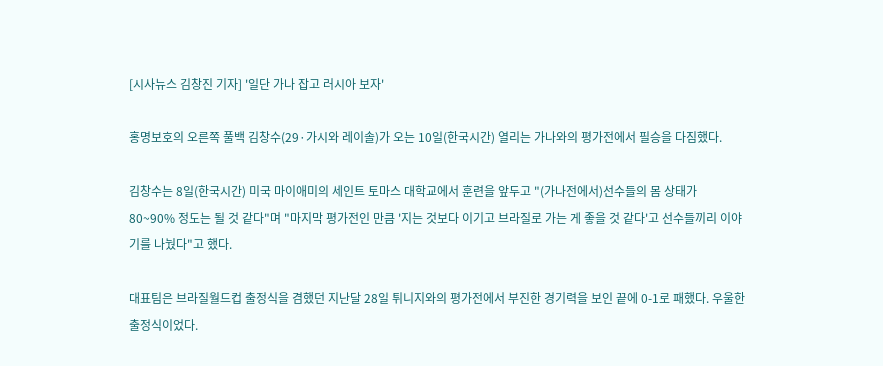[시사뉴스 김창진 기자] '일단 가나 잡고 러시아 보자'

홍명보호의 오른쪽 풀백 김창수(29·가시와 레이솔)가 오는 10일(한국시간) 열리는 가나와의 평가전에서 필승을 다짐했다.

김창수는 8일(한국시간) 미국 마이애미의 세인트 토마스 대학교에서 훈련을 앞두고 "(가나전에서)선수들의 몸 상태가 80~90% 정도는 될 것 같다"며 "마지막 평가전인 만큼 '지는 것보다 이기고 브라질로 가는 게 좋을 것 같다'고 선수들끼리 이야기를 나눴다"고 했다.

대표팀은 브라질월드컵 출정식을 겸했던 지난달 28일 튀니지와의 평가전에서 부진한 경기력을 보인 끝에 0-1로 패했다. 우울한 출정식이었다.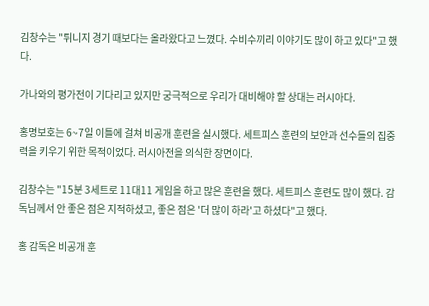김창수는 "튀니지 경기 때보다는 올라왔다고 느꼈다. 수비수끼리 이야기도 많이 하고 있다"고 했다.

가나와의 평가전이 기다리고 있지만 궁극적으로 우리가 대비해야 할 상대는 러시아다.

홍명보호는 6~7일 이틀에 걸쳐 비공개 훈련을 실시했다. 세트피스 훈련의 보안과 선수들의 집중력을 키우기 위한 목적이었다. 러시아전을 의식한 장면이다.

김창수는 "15분 3세트로 11대11 게임을 하고 많은 훈련을 했다. 세트피스 훈련도 많이 했다. 감독님께서 안 좋은 점은 지적하셨고, 좋은 점은 '더 많이 하라'고 하셨다"고 했다.

홍 감독은 비공개 훈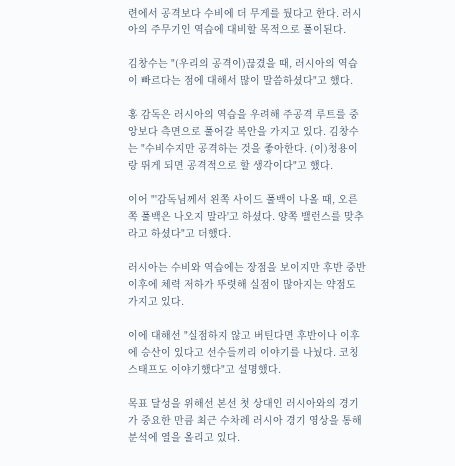련에서 공격보다 수비에 더 무게를 뒀다고 한다. 러시아의 주무기인 역습에 대비할 목적으로 풀이된다.

김창수는 "(우리의 공격이)끊겼을 때, 러시아의 역습이 빠르다는 점에 대해서 많이 말씀하셨다"고 했다.

홍 감독은 러시아의 역습을 우려해 주공격 루트를 중앙보다 측면으로 풀어갈 복안을 가지고 있다. 김창수는 "수비수지만 공격하는 것을 좋아한다. (이)청용이랑 뛰게 되면 공격적으로 할 생각이다"고 했다.

이어 "'감독님께서 왼쪽 사이드 풀백이 나올 때, 오른쪽 풀백은 나오지 말라'고 하셨다. 양쪽 밸런스를 맞추라고 하셨다"고 더했다.

러시아는 수비와 역습에는 장점을 보이지만 후반 중반 이후에 체력 저하가 뚜렷해 실점이 많아지는 약점도 가지고 있다.

이에 대해선 "실점하지 않고 버틴다면 후반이나 이후에 승산이 있다고 선수들끼리 이야기를 나눴다. 코칭스태프도 이야기했다"고 설명했다.

목표 달성을 위해선 본선 첫 상대인 러시아와의 경기가 중요한 만큼 최근 수차례 러시아 경기 영상을 통해 분석에 열을 올리고 있다.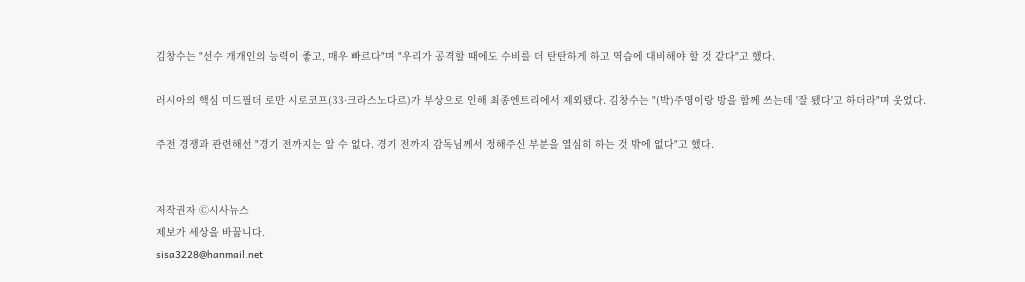김창수는 "선수 개개인의 능력이 좋고, 매우 빠르다"며 "우리가 공격할 때에도 수비를 더 탄탄하게 하고 역습에 대비해야 할 것 같다"고 했다.

러시아의 핵심 미드필더 로만 시로코프(33·크라스노다르)가 부상으로 인해 최종엔트리에서 제외됐다. 김창수는 "(박)주영이랑 방을 함께 쓰는데 '잘 됐다'고 하더라"며 웃었다.

주전 경쟁과 관련해선 "경기 전까지는 알 수 없다. 경기 전까지 감독님께서 정해주신 부분을 열심히 하는 것 밖에 없다"고 했다.


저작권자 Ⓒ시사뉴스
제보가 세상을 바꿉니다.
sisa3228@hanmail.net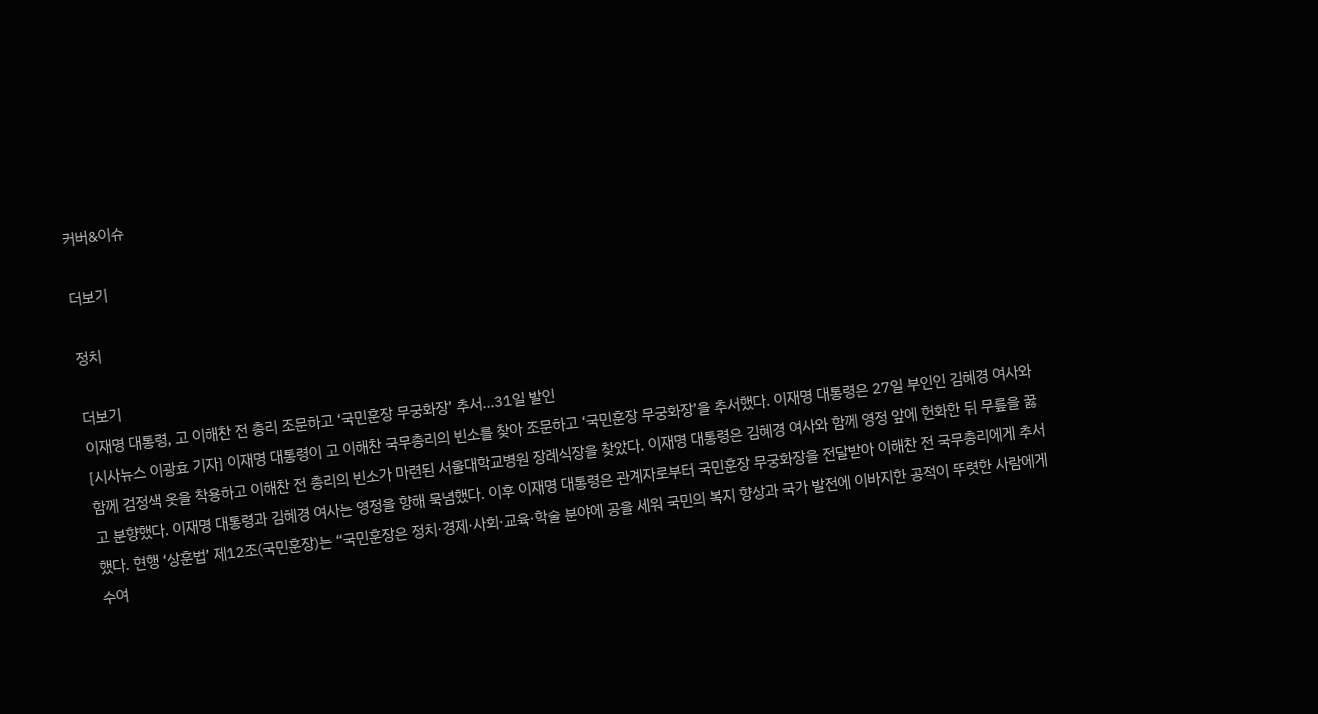커버&이슈

더보기

정치

더보기
이재명 대통령, 고 이해찬 전 총리 조문하고 ‘국민훈장 무궁화장’ 추서...31일 발인
[시사뉴스 이광효 기자] 이재명 대통령이 고 이해찬 국무총리의 빈소를 찾아 조문하고 ‘국민훈장 무궁화장’을 추서했다. 이재명 대통령은 27일 부인인 김혜경 여사와 함께 검정색 옷을 착용하고 이해찬 전 총리의 빈소가 마련된 서울대학교병원 장례식장을 찾았다. 이재명 대통령은 김혜경 여사와 함께 영정 앞에 헌화한 뒤 무릎을 꿇고 분향했다. 이재명 대통령과 김혜경 여사는 영정을 향해 묵념했다. 이후 이재명 대통령은 관계자로부터 국민훈장 무궁화장을 전달받아 이해찬 전 국무총리에게 추서했다. 현행 ‘상훈법’ 제12조(국민훈장)는 “국민훈장은 정치·경제·사회·교육·학술 분야에 공을 세워 국민의 복지 향상과 국가 발전에 이바지한 공적이 뚜렷한 사람에게 수여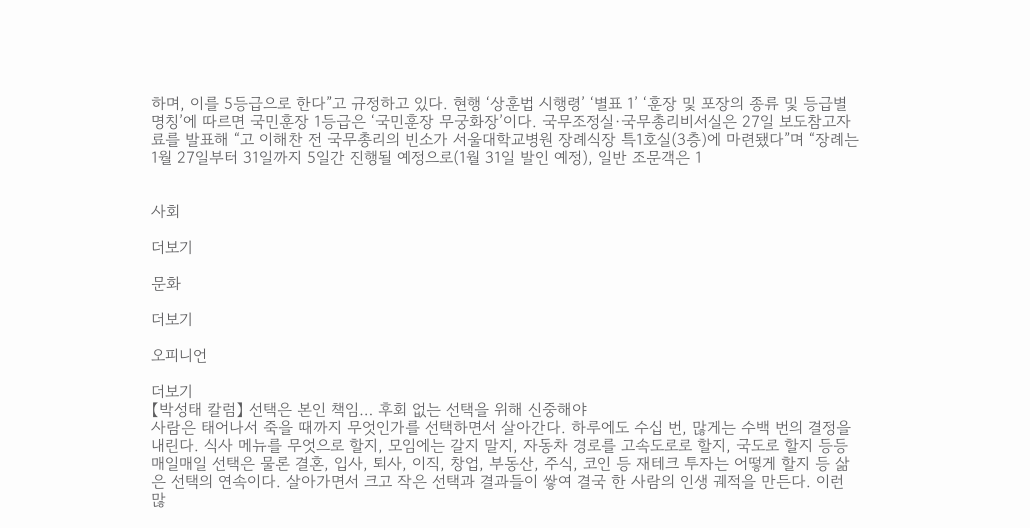하며, 이를 5등급으로 한다”고 규정하고 있다. 현행 ‘상훈법 시행령’ ‘별표 1’ ‘훈장 및 포장의 종류 및 등급별 명칭’에 따르면 국민훈장 1등급은 ‘국민훈장 무궁화장’이다. 국무조정실·국무총리비서실은 27일 보도참고자료를 발표해 “고 이해찬 전 국무총리의 빈소가 서울대학교병원 장례식장 특1호실(3층)에 마련됐다”며 “장례는 1월 27일부터 31일까지 5일간 진행될 예정으로(1월 31일 발인 예정), 일반 조문객은 1


사회

더보기

문화

더보기

오피니언

더보기
【박성태 칼럼】 선택은 본인 책임… 후회 없는 선택을 위해 신중해야
사람은 태어나서 죽을 때까지 무엇인가를 선택하면서 살아간다. 하루에도 수십 번, 많게는 수백 번의 결정을 내린다. 식사 메뉴를 무엇으로 할지, 모임에는 갈지 말지, 자동차 경로를 고속도로로 할지, 국도로 할지 등등 매일매일 선택은 물론 결혼, 입사, 퇴사, 이직, 창업, 부동산, 주식, 코인 등 재테크 투자는 어떻게 할지 등 삶은 선택의 연속이다. 살아가면서 크고 작은 선택과 결과들이 쌓여 결국 한 사람의 인생 궤적을 만든다. 이런 많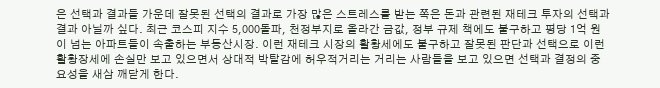은 선택과 결과들 가운데 잘못된 선택의 결과로 가장 많은 스트레스를 받는 쪽은 돈과 관련된 재테크 투자의 선택과 결과 아닐까 싶다. 최근 코스피 지수 5,000돌파, 천정부지로 올라간 금값, 정부 규제 책에도 불구하고 평당 1억 원이 넘는 아파트들이 속출하는 부동산시장. 이런 재테크 시장의 활황세에도 불구하고 잘못된 판단과 선택으로 이런 활황장세에 손실만 보고 있으면서 상대적 박탈감에 허우적거리는 거리는 사람들을 보고 있으면 선택과 결정의 중요성을 새삼 깨닫게 한다.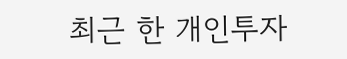최근 한 개인투자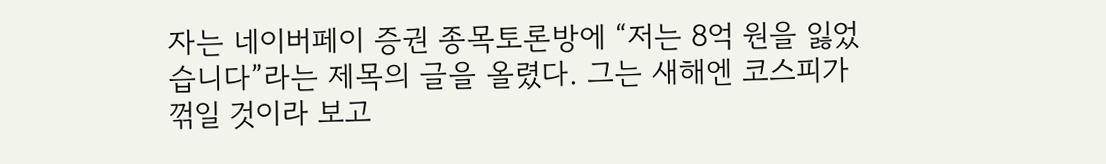자는 네이버페이 증권 종목토론방에 “저는 8억 원을 잃었습니다”라는 제목의 글을 올렸다. 그는 새해엔 코스피가 꺾일 것이라 보고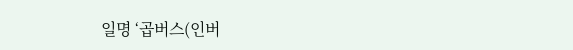일명 ‘곱버스(인버